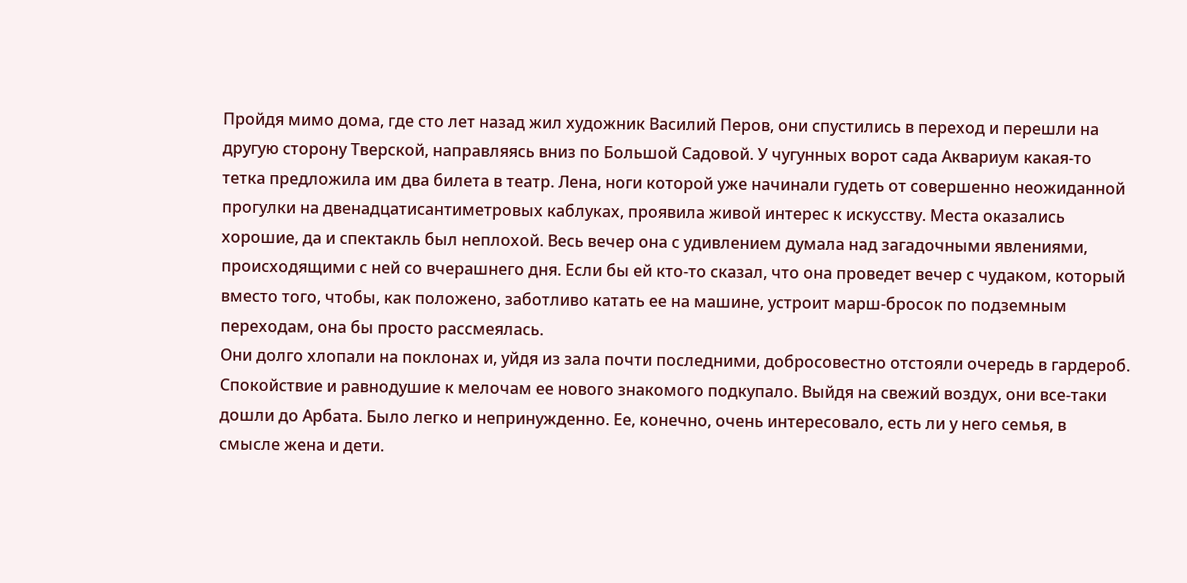Пройдя мимо дома, где сто лет назад жил художник Василий Перов, они спустились в переход и перешли на другую сторону Тверской, направляясь вниз по Большой Садовой. У чугунных ворот сада Аквариум какая-то тетка предложила им два билета в театр. Лена, ноги которой уже начинали гудеть от совершенно неожиданной прогулки на двенадцатисантиметровых каблуках, проявила живой интерес к искусству. Места оказались хорошие, да и спектакль был неплохой. Весь вечер она с удивлением думала над загадочными явлениями, происходящими с ней со вчерашнего дня. Если бы ей кто-то сказал, что она проведет вечер с чудаком, который вместо того, чтобы, как положено, заботливо катать ее на машине, устроит марш-бросок по подземным переходам, она бы просто рассмеялась.
Они долго хлопали на поклонах и, уйдя из зала почти последними, добросовестно отстояли очередь в гардероб. Спокойствие и равнодушие к мелочам ее нового знакомого подкупало. Выйдя на свежий воздух, они все-таки дошли до Арбата. Было легко и непринужденно. Ее, конечно, очень интересовало, есть ли у него семья, в смысле жена и дети.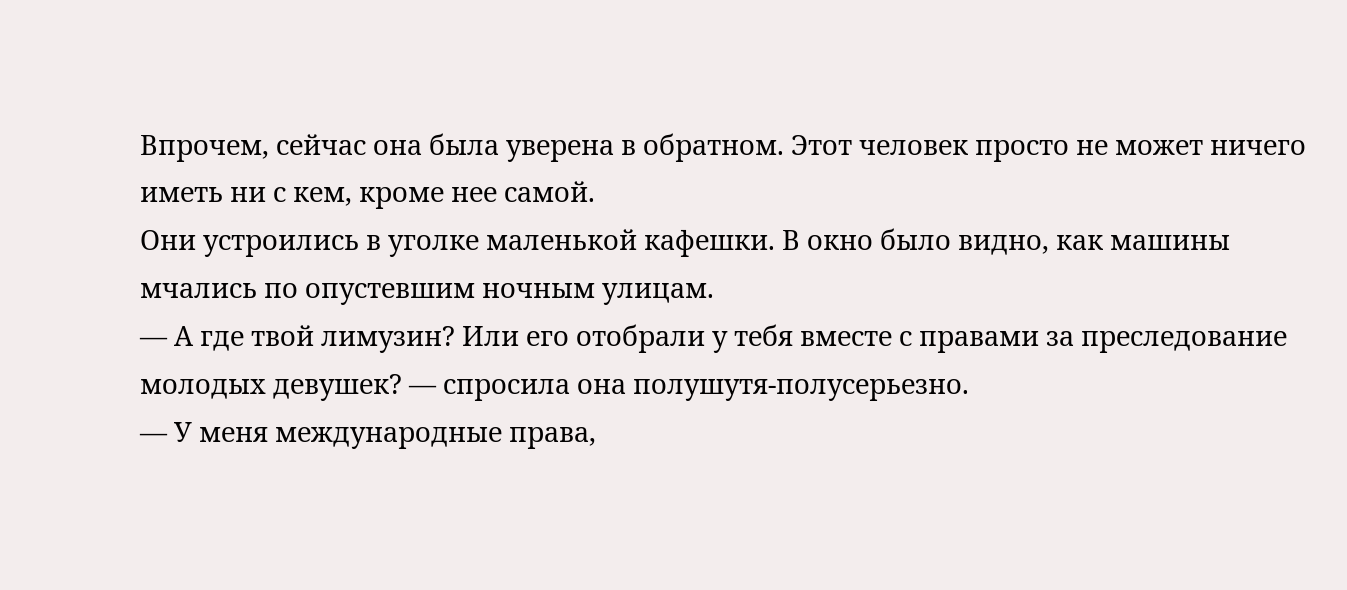Впрочем, сейчас она была уверена в обратном. Этот человек просто не может ничего иметь ни с кем, кроме нее самой.
Они устроились в уголке маленькой кафешки. В окно было видно, как машины мчались по опустевшим ночным улицам.
— А где твой лимузин? Или его отобрали у тебя вместе с правами за преследование молодых девушек? — спросила она полушутя-полусерьезно.
— У меня международные права,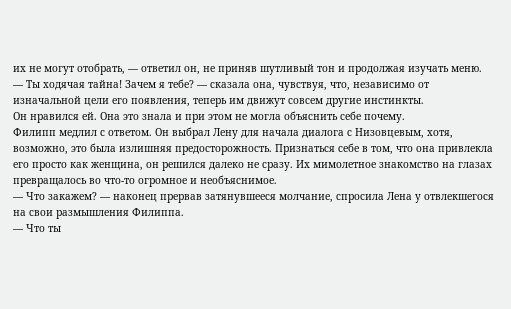их не могут отобрать, — ответил он, не приняв шутливый тон и продолжая изучать меню.
— Ты ходячая тайна! Зачем я тебе? — сказала она, чувствуя, что, независимо от изначальной цели его появления, теперь им движут совсем другие инстинкты.
Он нравился ей. Она это знала и при этом не могла объяснить себе почему.
Филипп медлил с ответом. Он выбрал Лену для начала диалога с Низовцевым, хотя, возможно, это была излишняя предосторожность. Признаться себе в том, что она привлекла его просто как женщина, он решился далеко не сразу. Их мимолетное знакомство на глазах превращалось во что-то огромное и необъяснимое.
— Что закажем? — наконец прервав затянувшееся молчание, спросила Лена у отвлекшегося на свои размышления Филиппа.
— Что ты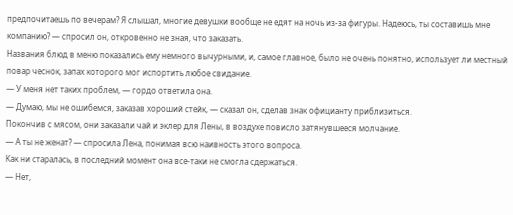предпочитаешь по вечерам? Я слышал, многие девушки вообще не едят на ночь из-за фигуры. Надеюсь, ты составишь мне компанию? — спросил он, откровенно не зная, что заказать.
Названия блюд в меню показались ему немного вычурными, и, самое главное, было не очень понятно, использует ли местный повар чеснок, запах которого мог испортить любое свидание.
— У меня нет таких проблем, — гордо ответила она.
— Думаю, мы не ошибемся, заказав хороший стейк, — сказал он, сделав знак официанту приблизиться.
Покончив с мясом, они заказали чай и эклер для Лены, в воздухе повисло затянувшееся молчание.
— А ты не женат? — спросила Лена, понимая всю наивность этого вопроса.
Как ни старалась, в последний момент она все-таки не смогла сдержаться.
— Нет,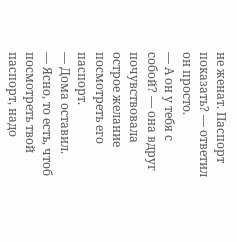не женат. Паспорт показать? — ответил он просто.
— А он у тебя с собой? — она вдруг почувствовала острое желание посмотреть его паспорт.
— Дома оставил.
— Ясно, то есть, чтоб посмотреть твой паспорт, надо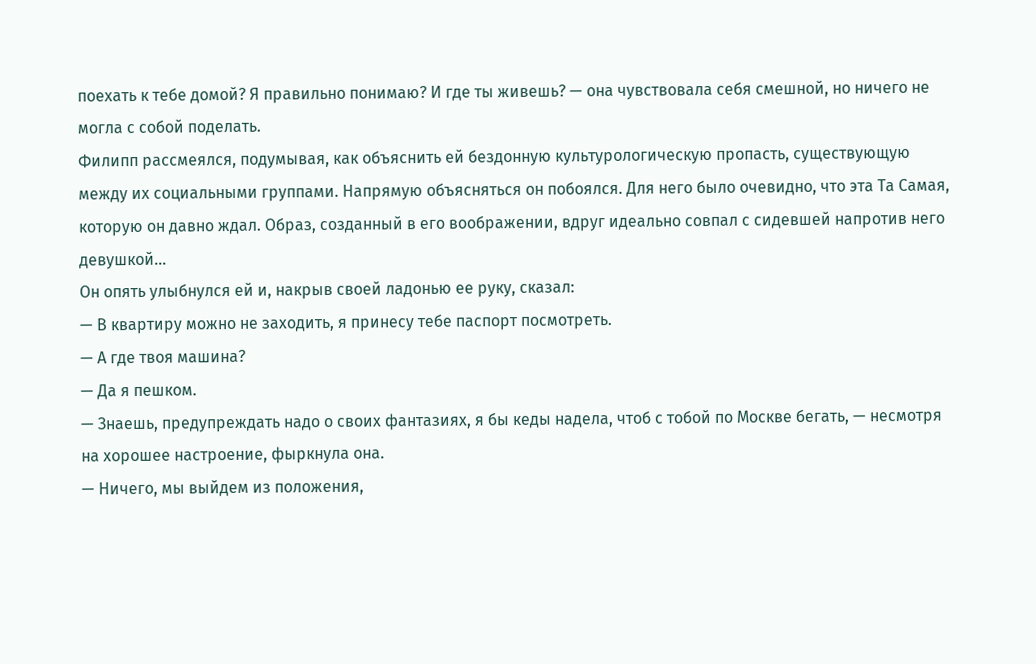поехать к тебе домой? Я правильно понимаю? И где ты живешь? — она чувствовала себя смешной, но ничего не могла с собой поделать.
Филипп рассмеялся, подумывая, как объяснить ей бездонную культурологическую пропасть, существующую между их социальными группами. Напрямую объясняться он побоялся. Для него было очевидно, что эта Та Самая, которую он давно ждал. Образ, созданный в его воображении, вдруг идеально совпал с сидевшей напротив него девушкой…
Он опять улыбнулся ей и, накрыв своей ладонью ее руку, сказал:
— В квартиру можно не заходить, я принесу тебе паспорт посмотреть.
— А где твоя машина?
— Да я пешком.
— Знаешь, предупреждать надо о своих фантазиях, я бы кеды надела, чтоб с тобой по Москве бегать, — несмотря на хорошее настроение, фыркнула она.
— Ничего, мы выйдем из положения,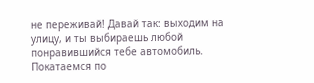не переживай! Давай так: выходим на улицу, и ты выбираешь любой понравившийся тебе автомобиль. Покатаемся по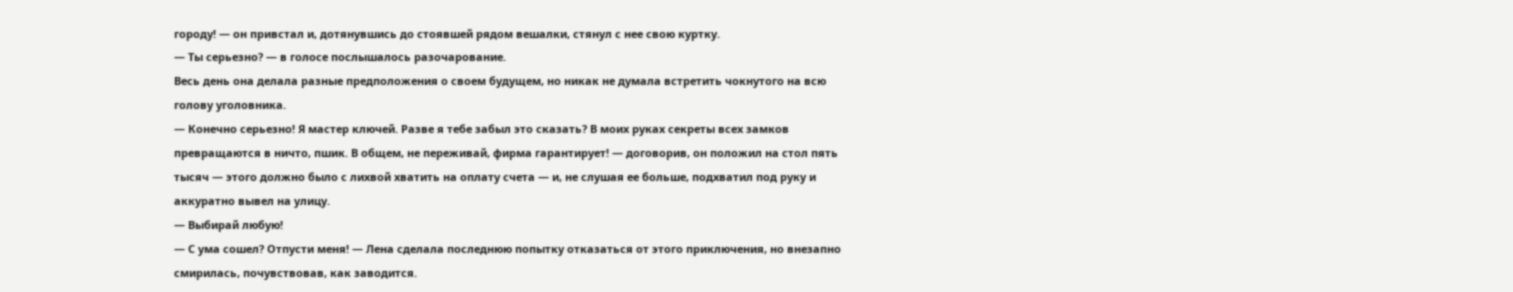городу! — он привстал и, дотянувшись до стоявшей рядом вешалки, стянул с нее свою куртку.
— Ты серьезно? — в голосе послышалось разочарование.
Весь день она делала разные предположения о своем будущем, но никак не думала встретить чокнутого на всю голову уголовника.
— Конечно серьезно! Я мастер ключей. Разве я тебе забыл это сказать? В моих руках секреты всех замков превращаются в ничто, пшик. В общем, не переживай, фирма гарантирует! — договорив, он положил на стол пять тысяч — этого должно было с лихвой хватить на оплату счета — и, не слушая ее больше, подхватил под руку и аккуратно вывел на улицу.
— Выбирай любую!
— С ума сошел? Отпусти меня! — Лена сделала последнюю попытку отказаться от этого приключения, но внезапно смирилась, почувствовав, как заводится.